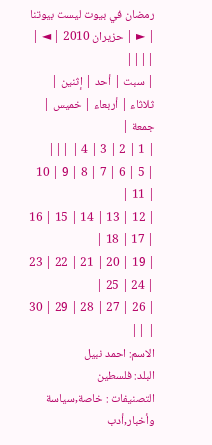رمضان في بيوت ليست بيوتنا
| ► | حزيران 2010 | ◄ | ||||
| سبت | أحد | إثنين | ثلاثاء | أربعاء | خميس | جمعة |
| 1 | 2 | 3 | 4 | |||
| 5 | 6 | 7 | 8 | 9 | 10 | 11 |
| 12 | 13 | 14 | 15 | 16 | 17 | 18 |
| 19 | 20 | 21 | 22 | 23 | 24 | 25 |
| 26 | 27 | 28 | 29 | 30 | ||
الاسم: احمد نبيل
البلد: فلسطين
التصنيفات : خاصة,سياسة وأخبار,أدب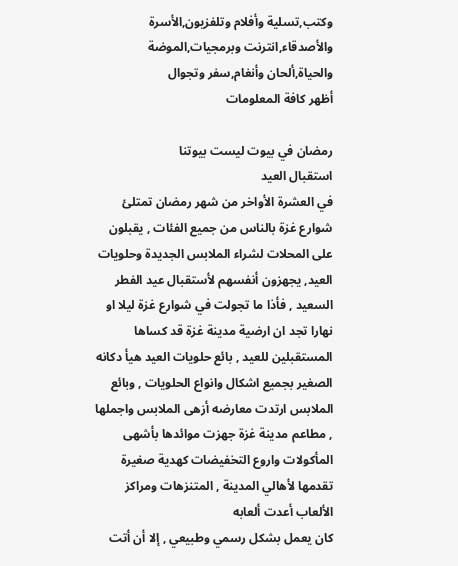وكتب,تسلية وأفلام وتلفزيون,الأسرة والأصدقاء,انترنت وبرمجيات,الموضة والحياة,ألحان وأنغام,سفر وتجوال
أظهر كافة المعلومات

رمضان في بيوت ليست بيوتنا
استقبال العيد
في العشرة الأواخر من شهر رمضان تمتلئ شوارع غزة بالناس من جميع الفئات , يقبلون على المحلات لشراء الملابس الجديدة وحلويات العيد, يجهزون أنفسهم لأستقبال عيد الفطر السعيد , فأذا ما تجولت في شوارع غزة ليلا او نهارا تجد ان ارضية مدينة غزة قد كساها المستقبلين للعيد , بائع حلويات العيد هيأ دكانه الصغير بجميع اشكال وانواع الحلويات , وبائع الملابس ارتدت معارضه أزهى الملابس واجملها , مطاعم مدينة غزة جهزت موائدها بأشهى المأكولات واروع التخفيضات كهدية صغيرة تقدمها لأهالي المدينة , المتنزهات ومراكز الألعاب أعدت ألعابه
كان يعمل بشكل رسمي وطبيعي , إلا أن أتت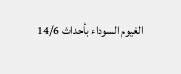الغيوم السوداء بأحداث 14/6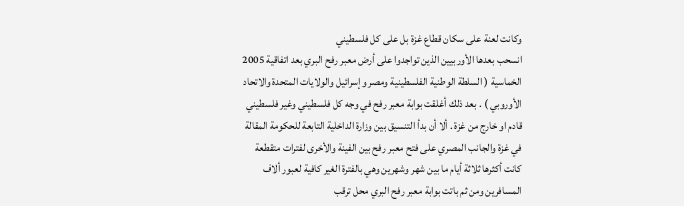وكانت لعنة على سكان قطاع غزة بل على كل فلسطيني
انسحب بعدها الأوربيين الذين تواجدوا على أرض معبر رفح البري بعد اتفاقية 2005 الخماسية ( السلطة الوطنية الفلسطينية ومصر وإسرائيل والولايات المتحدة والاتحاد الأوروبي ) . بعد ذلك أغلقت بوابة معبر رفح في وجه كل فلسطيني وغير فلسطيني قادم او خارج من غزة . ألا أن بدأ التنسيق بين وزارة الداخلية التابعة للحكومة المقالة في غزة والجانب المصري على فتح معبر رفح بين الفينة والأخرى لفترات متقطعة كانت أكثرها ثلاثة أيام ما بين شهر وشهرين وهي بالفترة الغير كافية لعبور ألاف المسافرين ومن ثم باتت بوابة معبر رفح البري محل ترقب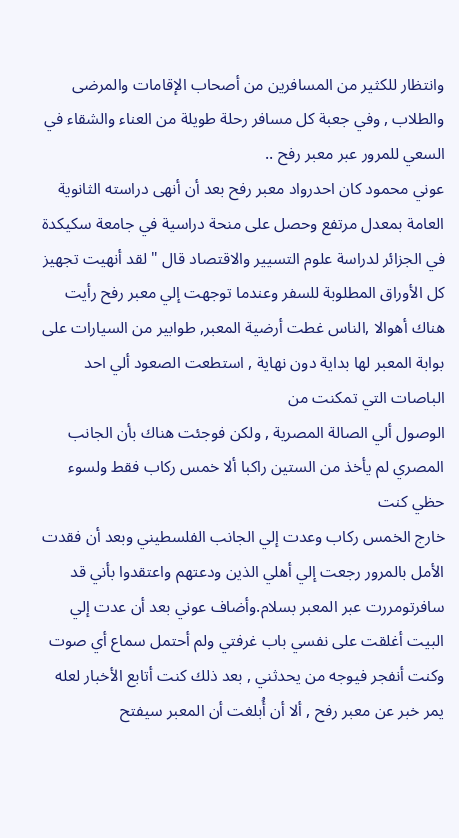وانتظار للكثير من المسافرين من أصحاب الإقامات والمرضى والطلاب , وفي جعبة كل مسافر رحلة طويلة من العناء والشقاء في السعي للمرور عبر معبر رفح ..
عوني محمود كان احدرواد معبر رفح بعد أن أنهى دراسته الثانوية
العامة بمعدل مرتفع وحصل على منحة دراسية في جامعة سكيكدة في الجزائر لدراسة علوم التسيير والاقتصاد قال " لقد أنهيت تجهيز كل الأوراق المطلوبة للسفر وعندما توجهت إلي معبر رفح رأيت هناك أهوالا ,الناس غطت أرضية المعبر, طوابير من السيارات على بوابة المعبر لها بداية دون نهاية , استطعت الصعود ألي احد الباصات التي تمكنت من
الوصول ألي الصالة المصرية , ولكن فوجئت هناك بأن الجانب المصري لم يأخذ من الستين راكبا ألا خمس ركاب فقط ولسوء حظي كنت
خارج الخمس ركاب وعدت إلي الجانب الفلسطيني وبعد أن فقدت الأمل بالمرور رجعت إلي أهلي الذين ودعتهم واعتقدوا بأني قد سافرتومررت عبر المعبر بسلام.وأضاف عوني بعد أن عدت إلي البيت أغلقت على نفسي باب غرفتي ولم أحتمل سماع أي صوت وكنت أنفجر فيوجه من يحدثني , بعد ذلك كنت أتابع الأخبار لعله يمر خبر عن معبر رفح , ألا أن أُبلغت أن المعبر سيفتح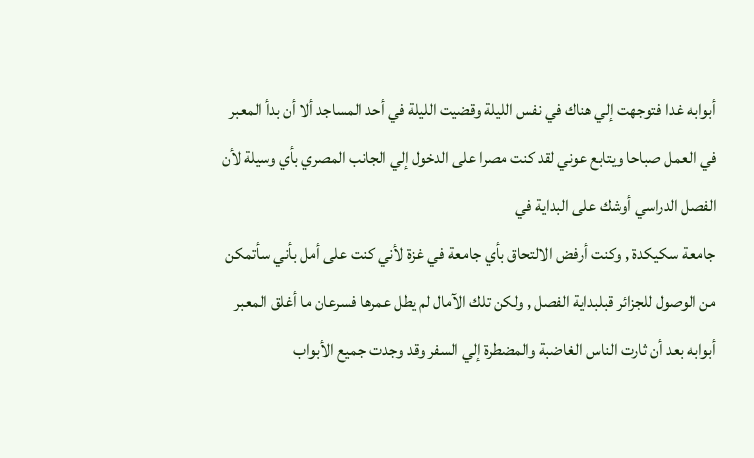أبوابه غدا فتوجهت إلي هناك في نفس الليلة وقضيت الليلة في أحد المساجد ألا أن بدأ المعبر في العمل صباحا ويتابع عوني لقد كنت مصرا على الدخول إلي الجانب المصري بأي وسيلة لأن الفصل الدراسي أوشك على البداية في
جامعة سكيكدة , وكنت أرفض الالتحاق بأي جامعة في غزة لأني كنت على أمل بأني سأتمكن من الوصول للجزائر قبلبداية الفصل , ولكن تلك الآمال لم يطل عمرها فسرعان ما أغلق المعبر أبوابه بعد أن ثارت الناس الغاضبة والمضطرة إلي السفر وقد وجدت جميع الأبواب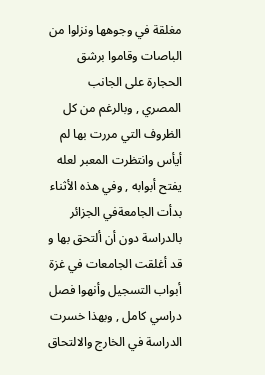مغلقة في وجوهها ونزلوا من الباصات وقاموا برشق الحجارة على الجانب المصري , وبالرغم من كل الظروف التي مررت بها لم أيأس وانتظرت المعبر لعله يفتح أبوابه , وفي هذه الأثناء بدأت الجامعةفي الجزائر بالدراسة دون أن ألتحق بها و قد أغلقت الجامعات في غزة أبواب التسجيل وأنهوا فصل دراسي كامل , وبهذا خسرت الدراسة في الخارج والالتحاق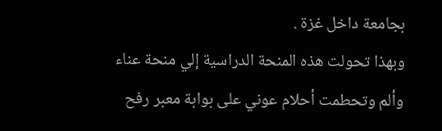بجامعة داخل غزة .
وبهذا تحولت هذه المنحة الدراسية إلي منحة عناء وألم وتحطمت أحلام عوني على بوابة معبر رفح